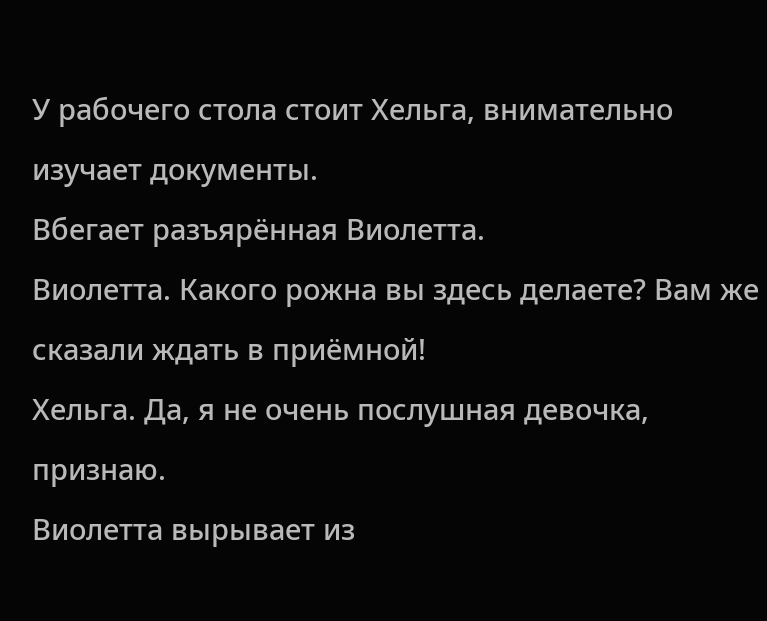У рабочего стола стоит Хельга, внимательно изучает документы.
Вбегает разъярённая Виолетта.
Виолетта. Какого рожна вы здесь делаете? Вам же сказали ждать в приёмной!
Хельга. Да, я не очень послушная девочка, признаю.
Виолетта вырывает из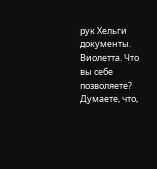рук Хельги документы.
Виолетта. Что вы себе позволяете? Думаете, что,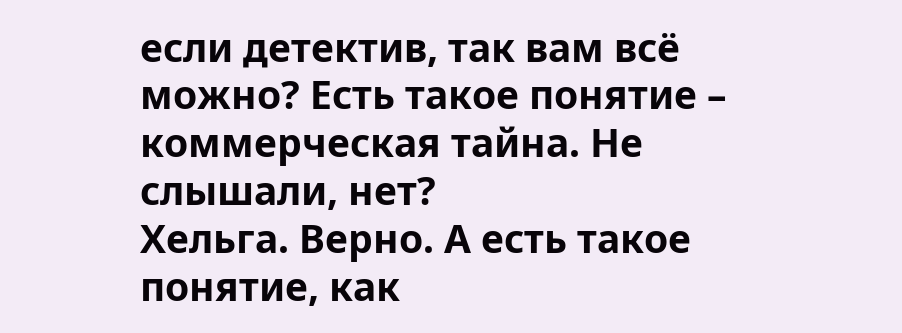если детектив, так вам всё можно? Есть такое понятие – коммерческая тайна. Не слышали, нет?
Хельга. Верно. А есть такое понятие, как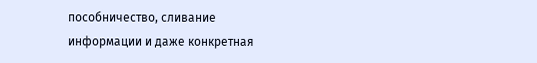пособничество, сливание информации и даже конкретная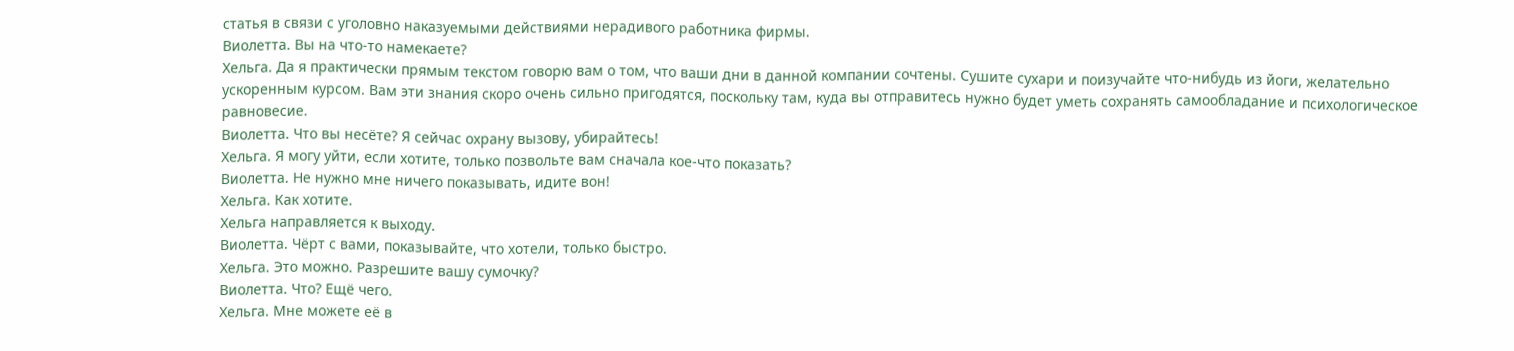статья в связи с уголовно наказуемыми действиями нерадивого работника фирмы.
Виолетта. Вы на что-то намекаете?
Хельга. Да я практически прямым текстом говорю вам о том, что ваши дни в данной компании сочтены. Сушите сухари и поизучайте что-нибудь из йоги, желательно ускоренным курсом. Вам эти знания скоро очень сильно пригодятся, поскольку там, куда вы отправитесь нужно будет уметь сохранять самообладание и психологическое равновесие.
Виолетта. Что вы несёте? Я сейчас охрану вызову, убирайтесь!
Хельга. Я могу уйти, если хотите, только позвольте вам сначала кое-что показать?
Виолетта. Не нужно мне ничего показывать, идите вон!
Хельга. Как хотите.
Хельга направляется к выходу.
Виолетта. Чёрт с вами, показывайте, что хотели, только быстро.
Хельга. Это можно. Разрешите вашу сумочку?
Виолетта. Что? Ещё чего.
Хельга. Мне можете её в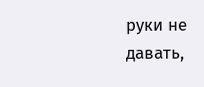руки не давать,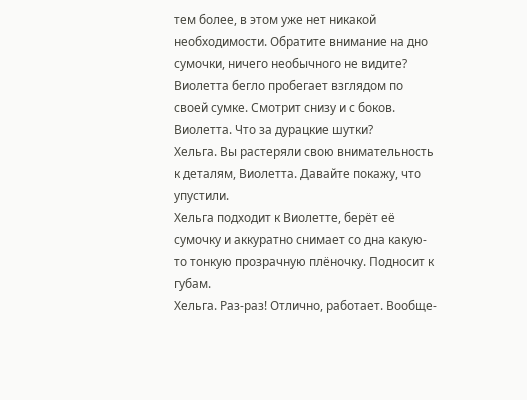тем более, в этом уже нет никакой необходимости. Обратите внимание на дно сумочки, ничего необычного не видите?
Виолетта бегло пробегает взглядом по своей сумке. Смотрит снизу и с боков.
Виолетта. Что за дурацкие шутки?
Хельга. Вы растеряли свою внимательность к деталям, Виолетта. Давайте покажу, что упустили.
Хельга подходит к Виолетте, берёт её сумочку и аккуратно снимает со дна какую-то тонкую прозрачную плёночку. Подносит к губам.
Хельга. Раз-раз! Отлично, работает. Вообще-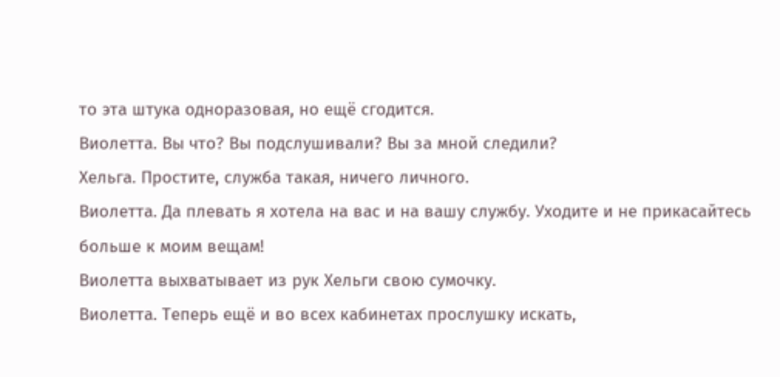то эта штука одноразовая, но ещё сгодится.
Виолетта. Вы что? Вы подслушивали? Вы за мной следили?
Хельга. Простите, служба такая, ничего личного.
Виолетта. Да плевать я хотела на вас и на вашу службу. Уходите и не прикасайтесь больше к моим вещам!
Виолетта выхватывает из рук Хельги свою сумочку.
Виолетта. Теперь ещё и во всех кабинетах прослушку искать,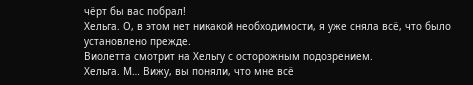чёрт бы вас побрал!
Хельга. О, в этом нет никакой необходимости, я уже сняла всё, что было установлено прежде.
Виолетта смотрит на Хельгу с осторожным подозрением.
Хельга. М… Вижу, вы поняли, что мне всё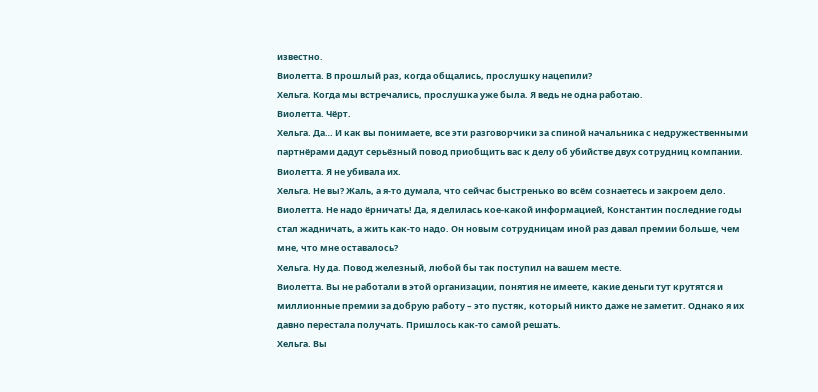известно.
Виолетта. В прошлый раз, когда общались, прослушку нацепили?
Хельга. Когда мы встречались, прослушка уже была. Я ведь не одна работаю.
Виолетта. Чёрт.
Хельга. Да… И как вы понимаете, все эти разговорчики за спиной начальника с недружественными партнёрами дадут серьёзный повод приобщить вас к делу об убийстве двух сотрудниц компании.
Виолетта. Я не убивала их.
Хельга. Не вы? Жаль, а я-то думала, что сейчас быстренько во всём сознаетесь и закроем дело.
Виолетта. Не надо ёрничать! Да, я делилась кое-какой информацией, Константин последние годы стал жадничать, а жить как-то надо. Он новым сотрудницам иной раз давал премии больше, чем мне, что мне оставалось?
Хельга. Ну да. Повод железный, любой бы так поступил на вашем месте.
Виолетта. Вы не работали в этой организации, понятия не имеете, какие деньги тут крутятся и миллионные премии за добрую работу – это пустяк, который никто даже не заметит. Однако я их давно перестала получать. Пришлось как-то самой решать.
Хельга. Вы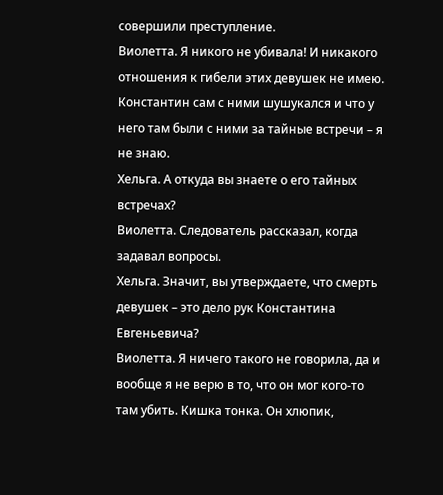совершили преступление.
Виолетта. Я никого не убивала! И никакого отношения к гибели этих девушек не имею. Константин сам с ними шушукался и что у него там были с ними за тайные встречи – я не знаю.
Хельга. А откуда вы знаете о его тайных встречах?
Виолетта. Следователь рассказал, когда задавал вопросы.
Хельга. Значит, вы утверждаете, что смерть девушек – это дело рук Константина Евгеньевича?
Виолетта. Я ничего такого не говорила, да и вообще я не верю в то, что он мог кого-то там убить. Кишка тонка. Он хлюпик,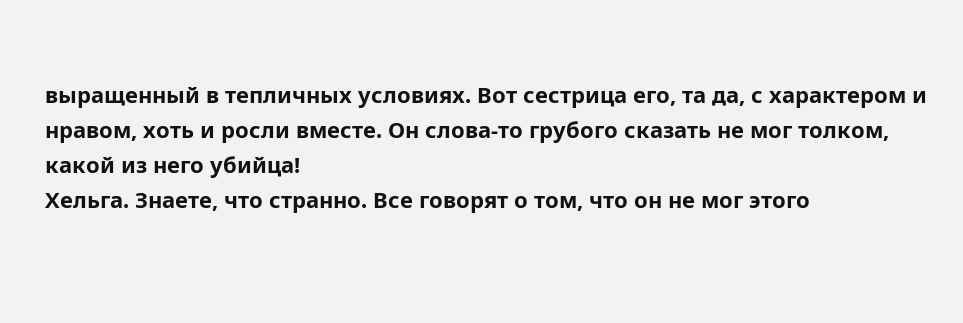выращенный в тепличных условиях. Вот сестрица его, та да, с характером и нравом, хоть и росли вместе. Он слова-то грубого сказать не мог толком, какой из него убийца!
Хельга. Знаете, что странно. Все говорят о том, что он не мог этого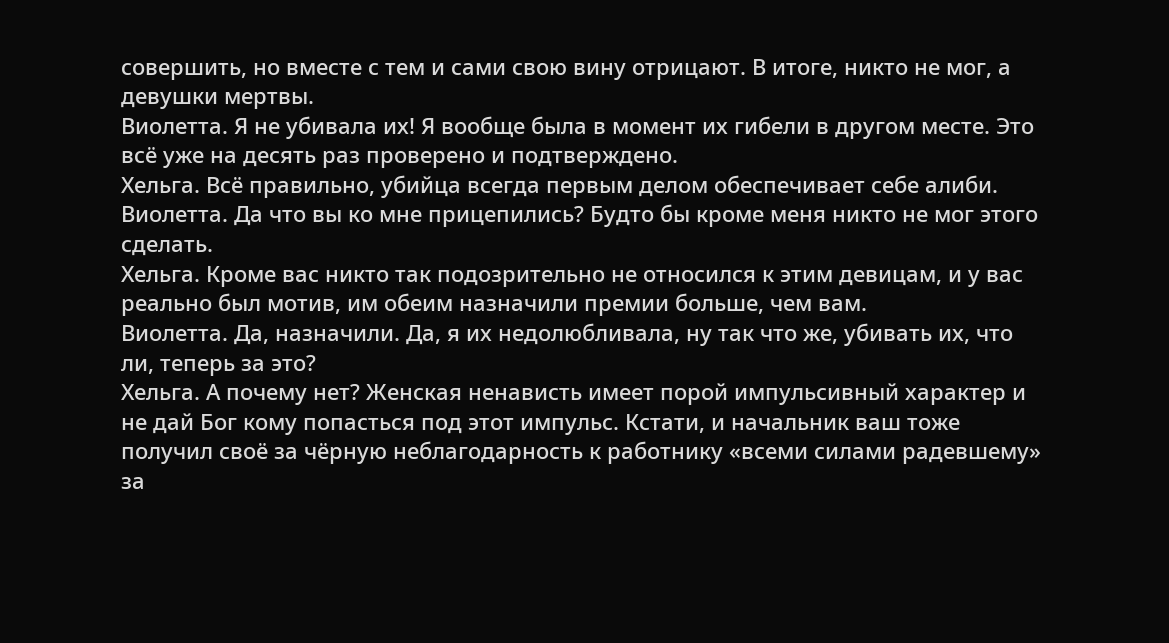совершить, но вместе с тем и сами свою вину отрицают. В итоге, никто не мог, а девушки мертвы.
Виолетта. Я не убивала их! Я вообще была в момент их гибели в другом месте. Это всё уже на десять раз проверено и подтверждено.
Хельга. Всё правильно, убийца всегда первым делом обеспечивает себе алиби.
Виолетта. Да что вы ко мне прицепились? Будто бы кроме меня никто не мог этого сделать.
Хельга. Кроме вас никто так подозрительно не относился к этим девицам, и у вас реально был мотив, им обеим назначили премии больше, чем вам.
Виолетта. Да, назначили. Да, я их недолюбливала, ну так что же, убивать их, что ли, теперь за это?
Хельга. А почему нет? Женская ненависть имеет порой импульсивный характер и не дай Бог кому попасться под этот импульс. Кстати, и начальник ваш тоже получил своё за чёрную неблагодарность к работнику «всеми силами радевшему» за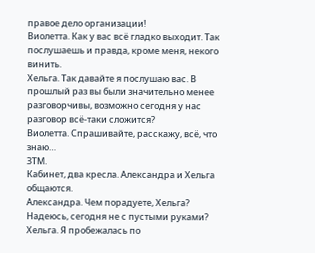правое дело организации!
Виолетта. Как у вас всё гладко выходит. Так послушаешь и правда, кроме меня, некого винить.
Хельга. Так давайте я послушаю вас. В прошлый раз вы были значительно менее разговорчивы, возможно сегодня у нас разговор всё-таки сложится?
Виолетта. Спрашивайте, расскажу, всё, что знаю…
ЗТМ.
Кабинет, два кресла. Александра и Хельга общаются.
Александра. Чем порадуете, Хельга? Надеюсь, сегодня не с пустыми руками?
Хельга. Я пробежалась по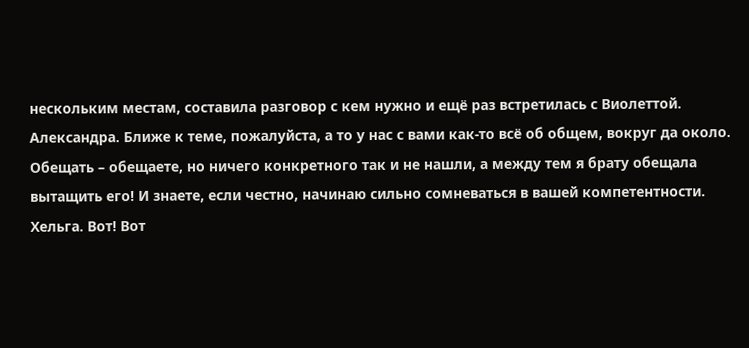нескольким местам, составила разговор с кем нужно и ещё раз встретилась с Виолеттой.
Александра. Ближе к теме, пожалуйста, а то у нас с вами как-то всё об общем, вокруг да около. Обещать – обещаете, но ничего конкретного так и не нашли, а между тем я брату обещала вытащить его! И знаете, если честно, начинаю сильно сомневаться в вашей компетентности.
Хельга. Вот! Вот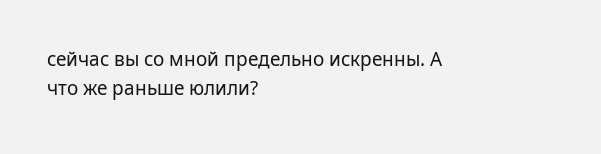сейчас вы со мной предельно искренны. А что же раньше юлили?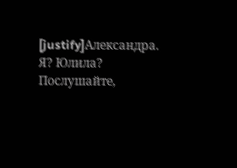[justify]Александра. Я? Юлила? Послушайте,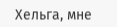Хельга, мне